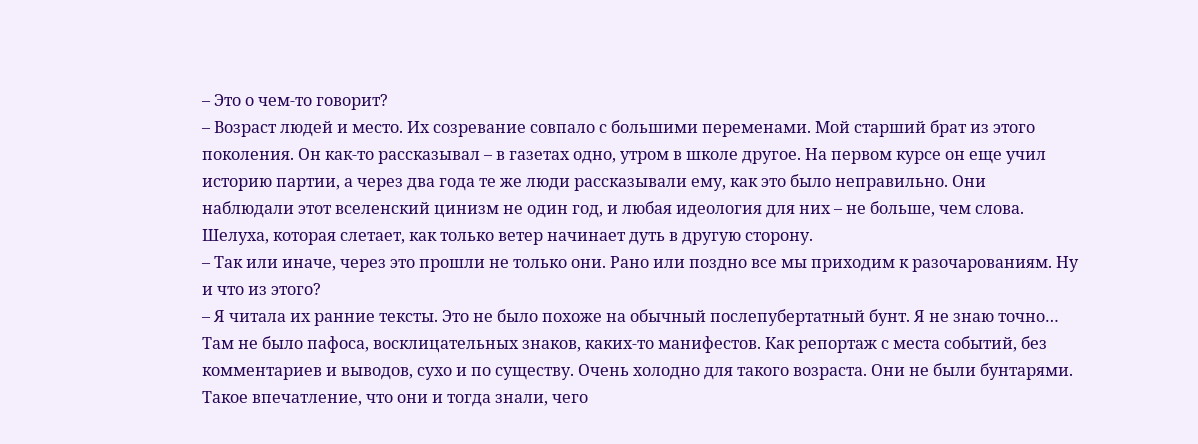– Это о чем-то говорит?
– Возраст людей и место. Их созревание совпало с большими переменами. Мой старший брат из этого поколения. Он как-то рассказывал – в газетах одно, утром в школе другое. На первом курсе он еще учил историю партии, а через два года те же люди рассказывали ему, как это было неправильно. Они наблюдали этот вселенский цинизм не один год, и любая идеология для них – не больше, чем слова. Шелуха, которая слетает, как только ветер начинает дуть в другую сторону.
– Так или иначе, через это прошли не только они. Рано или поздно все мы приходим к разочарованиям. Ну и что из этого?
– Я читала их ранние тексты. Это не было похоже на обычный послепубертатный бунт. Я не знаю точно… Там не было пафоса, восклицательных знаков, каких-то манифестов. Как репортаж с места событий, без комментариев и выводов, сухо и по существу. Очень холодно для такого возраста. Они не были бунтарями. Такое впечатление, что они и тогда знали, чего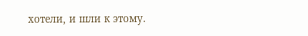хотели, и шли к этому.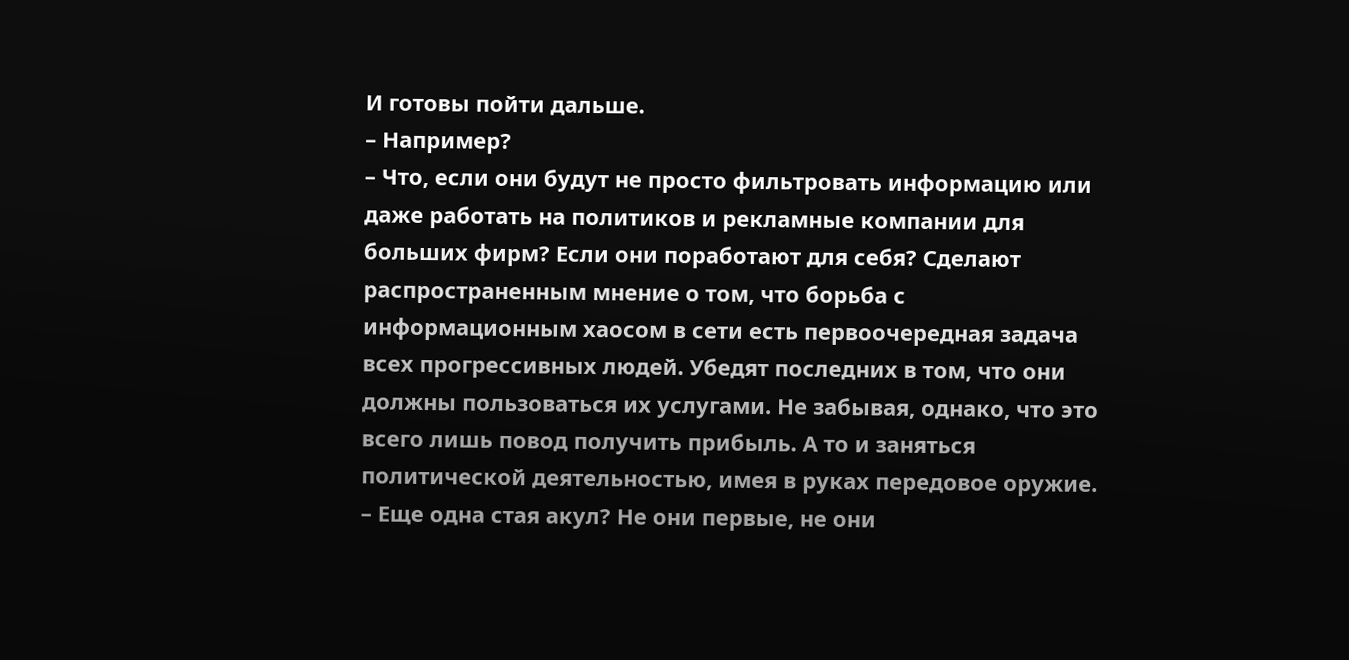И готовы пойти дальше.
– Например?
– Что, если они будут не просто фильтровать информацию или даже работать на политиков и рекламные компании для больших фирм? Если они поработают для себя? Сделают распространенным мнение о том, что борьба с информационным хаосом в сети есть первоочередная задача всех прогрессивных людей. Убедят последних в том, что они должны пользоваться их услугами. Не забывая, однако, что это всего лишь повод получить прибыль. А то и заняться политической деятельностью, имея в руках передовое оружие.
– Еще одна стая акул? Не они первые, не они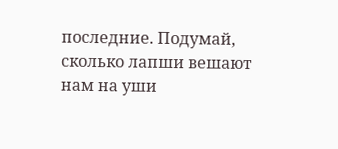последние. Подумай, сколько лапши вешают нам на уши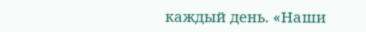каждый день. «Наши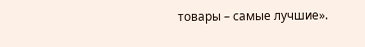товары – самые лучшие».